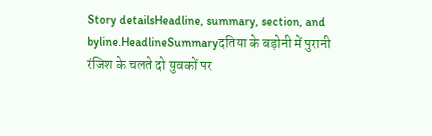Story detailsHeadline, summary, section, and byline.HeadlineSummaryदतिया के बड़ोनी में पुरानी रंजिश के चलते दो युवकों पर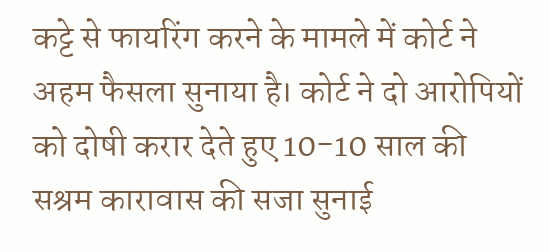कट्टे से फायरिंग करने के मामले में कोर्ट ने अहम फैसला सुनाया है। कोर्ट ने दो आरोपियों को दोषी करार देते हुए 10-10 साल की सश्रम कारावास की सजा सुनाई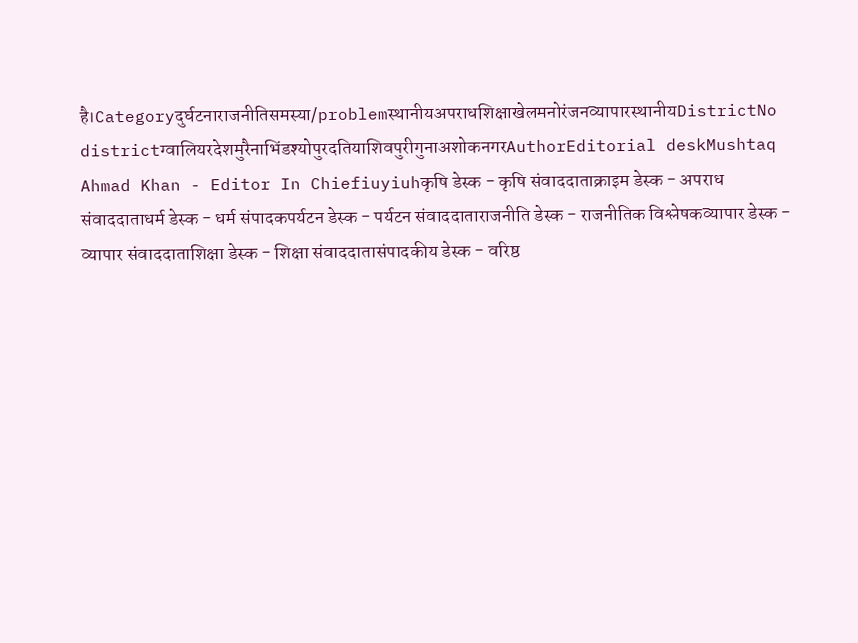है।Categoryदुर्घटनाराजनीतिसमस्या/problemस्थानीयअपराधशिक्षाखेलमनोरंजनव्यापारस्थानीयDistrictNo districtग्वालियरदेशमुरैनाभिंडश्योपुरदतियाशिवपुरीगुनाअशोकनगरAuthorEditorial deskMushtaq Ahmad Khan - Editor In Chiefiuyiuhकृषि डेस्क - कृषि संवाददाताक्राइम डेस्क - अपराध संवाददाताधर्म डेस्क - धर्म संपादकपर्यटन डेस्क - पर्यटन संवाददाताराजनीति डेस्क - राजनीतिक विश्लेषकव्यापार डेस्क - व्यापार संवाददाताशिक्षा डेस्क - शिक्षा संवाददातासंपादकीय डेस्क - वरिष्ठ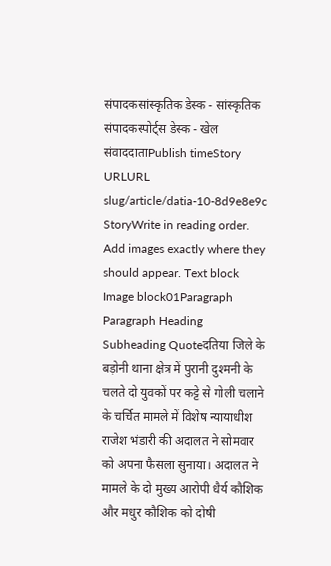संपादकसांस्कृतिक डेस्क - सांस्कृतिक संपादकस्पोर्ट्स डेस्क - खेल संवाददाताPublish timeStory URLURL slug/article/datia-10-8d9e8e9c
StoryWrite in reading order. Add images exactly where they should appear. Text block Image block01Paragraph Paragraph Heading Subheading Quoteदतिया जिले के बड़ोनी थाना क्षेत्र में पुरानी दुश्मनी के चलते दो युवकों पर कट्टे से गोली चलाने के चर्चित मामले में विशेष न्यायाधीश राजेश भंडारी की अदालत ने सोमवार को अपना फैसला सुनाया। अदालत ने मामले के दो मुख्य आरोपी धैर्य कौशिक और मधुर कौशिक को दोषी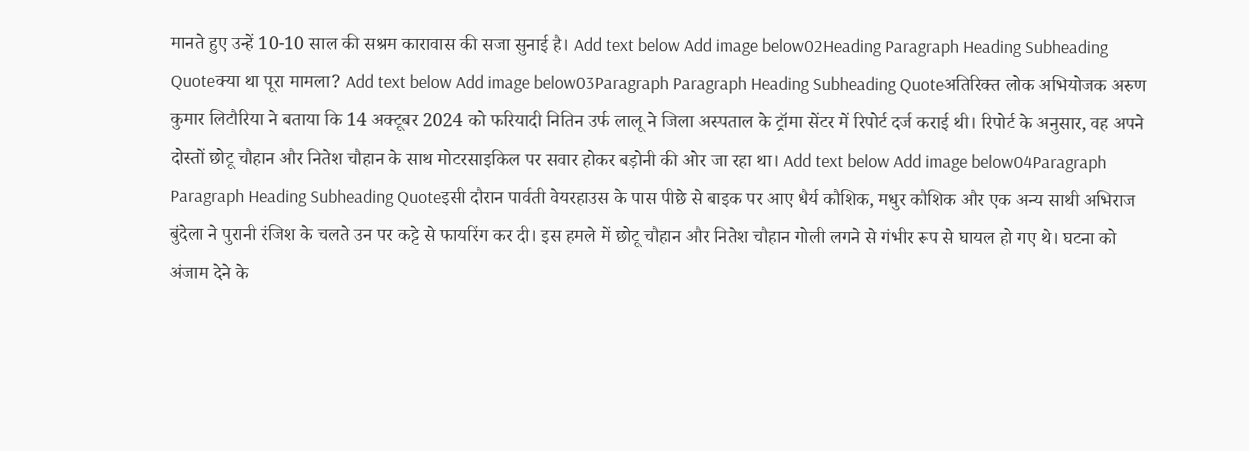मानते हुए उन्हें 10-10 साल की सश्रम कारावास की सजा सुनाई है। Add text below Add image below02Heading Paragraph Heading Subheading Quoteक्या था पूरा मामला? Add text below Add image below03Paragraph Paragraph Heading Subheading Quoteअतिरिक्त लोक अभियोजक अरुण कुमार लिटौरिया ने बताया कि 14 अक्टूबर 2024 को फरियादी नितिन उर्फ लालू ने जिला अस्पताल के ट्रॉमा सेंटर में रिपोर्ट दर्ज कराई थी। रिपोर्ट के अनुसार, वह अपने दोस्तों छोटू चौहान और नितेश चौहान के साथ मोटरसाइकिल पर सवार होकर बड़ोनी की ओर जा रहा था। Add text below Add image below04Paragraph Paragraph Heading Subheading Quoteइसी दौरान पार्वती वेयरहाउस के पास पीछे से बाइक पर आए धैर्य कौशिक, मधुर कौशिक और एक अन्य साथी अभिराज बुंदेला ने पुरानी रंजिश के चलते उन पर कट्टे से फायरिंग कर दी। इस हमले में छोटू चौहान और नितेश चौहान गोली लगने से गंभीर रूप से घायल हो गए थे। घटना को अंजाम देने के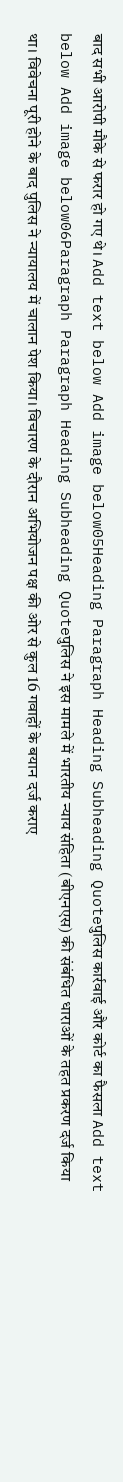बाद सभी आरोपी मौके से फरार हो गए थे। Add text below Add image below05Heading Paragraph Heading Subheading Quoteपुलिस कार्रवाई और कोर्ट का फैसला Add text below Add image below06Paragraph Paragraph Heading Subheading Quoteपुलिस ने इस मामले में भारतीय न्याय संहिता (बीएनएस) की संबंधित धाराओं के तहत प्रकरण दर्ज किया था। विवेचना पूरी होने के बाद पुलिस ने न्यायालय में चालान पेश किया। विचारण के दौरान अभियोजन पक्ष की ओर से कुल 16 गवाहों के बयान दर्ज कराए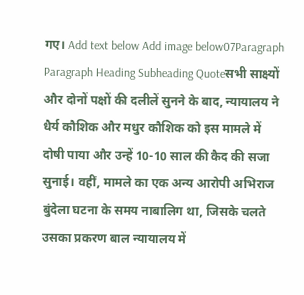गए। Add text below Add image below07Paragraph Paragraph Heading Subheading Quoteसभी साक्ष्यों और दोनों पक्षों की दलीलें सुनने के बाद, न्यायालय ने धैर्य कौशिक और मधुर कौशिक को इस मामले में दोषी पाया और उन्हें 10-10 साल की कैद की सजा सुनाई। वहीं, मामले का एक अन्य आरोपी अभिराज बुंदेला घटना के समय नाबालिग था, जिसके चलते उसका प्रकरण बाल न्यायालय में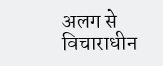अलग से विचाराधीन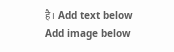है। Add text below Add image below